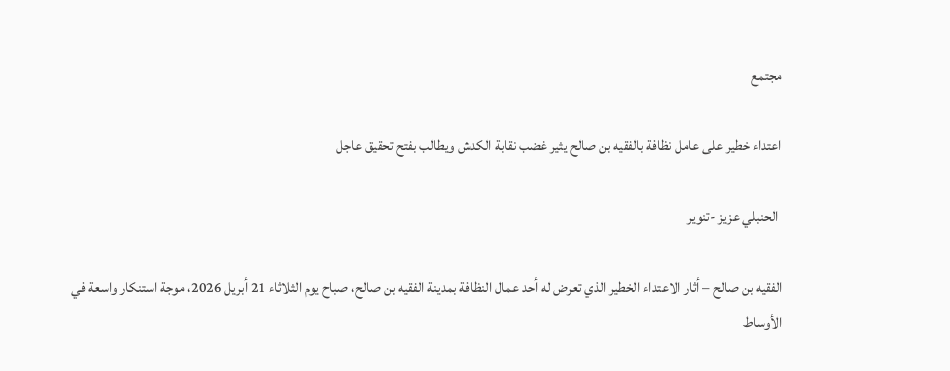مجتمع

اعتداء خطير على عامل نظافة بالفقيه بن صالح يثير غضب نقابة الكدش ويطالب بفتح تحقيق عاجل

 الحنبلي عزيز -تنوير

الفقيه بن صالح – أثار الاعتداء الخطير الذي تعرض له أحد عمال النظافة بمدينة الفقيه بن صالح، صباح يوم الثلاثاء 21 أبريل 2026، موجة استنكار واسعة في الأوساط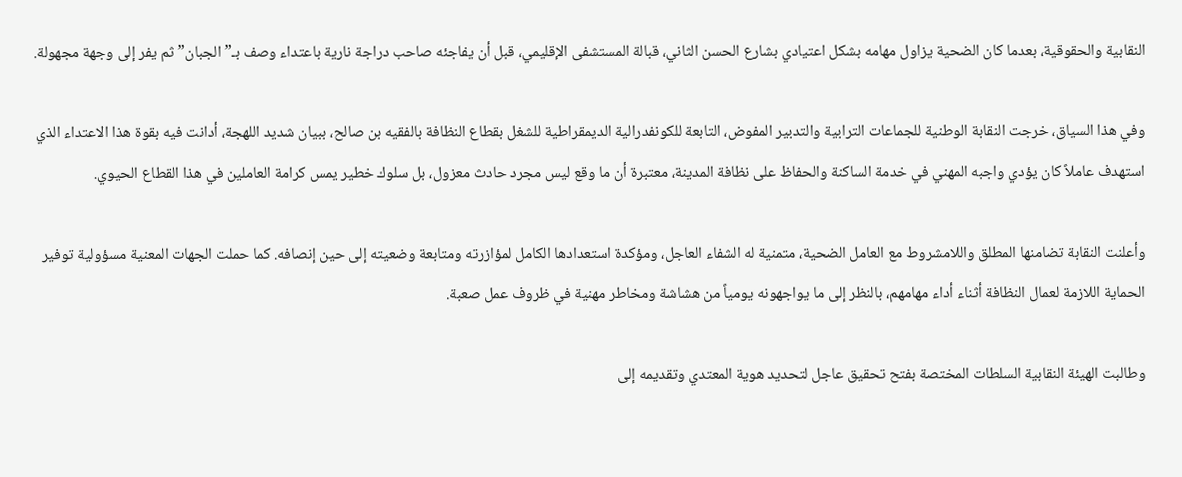النقابية والحقوقية، بعدما كان الضحية يزاول مهامه بشكل اعتيادي بشارع الحسن الثاني، قبالة المستشفى الإقليمي، قبل أن يفاجئه صاحب دراجة نارية باعتداء وصف بـ”الجبان” ثم يفر إلى وجهة مجهولة.

وفي هذا السياق، خرجت النقابة الوطنية للجماعات الترابية والتدبير المفوض، التابعة للكونفدرالية الديمقراطية للشغل بقطاع النظافة بالفقيه بن صالح، ببيان شديد اللهجة، أدانت فيه بقوة هذا الاعتداء الذي استهدف عاملاً كان يؤدي واجبه المهني في خدمة الساكنة والحفاظ على نظافة المدينة، معتبرة أن ما وقع ليس مجرد حادث معزول، بل سلوك خطير يمس كرامة العاملين في هذا القطاع الحيوي.

وأعلنت النقابة تضامنها المطلق واللامشروط مع العامل الضحية، متمنية له الشفاء العاجل، ومؤكدة استعدادها الكامل لمؤازرته ومتابعة وضعيته إلى حين إنصافه. كما حملت الجهات المعنية مسؤولية توفير الحماية اللازمة لعمال النظافة أثناء أداء مهامهم، بالنظر إلى ما يواجهونه يومياً من هشاشة ومخاطر مهنية في ظروف عمل صعبة.

وطالبت الهيئة النقابية السلطات المختصة بفتح تحقيق عاجل لتحديد هوية المعتدي وتقديمه إلى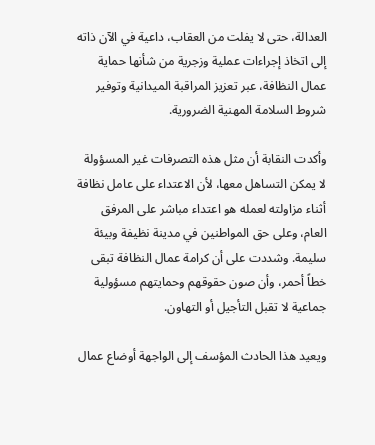العدالة، حتى لا يفلت من العقاب، داعية في الآن ذاته إلى اتخاذ إجراءات عملية وزجرية من شأنها حماية عمال النظافة، عبر تعزيز المراقبة الميدانية وتوفير شروط السلامة المهنية الضرورية.

وأكدت النقابة أن مثل هذه التصرفات غير المسؤولة لا يمكن التساهل معها، لأن الاعتداء على عامل نظافة أثناء مزاولته لعمله هو اعتداء مباشر على المرفق العام، وعلى حق المواطنين في مدينة نظيفة وبيئة سليمة. وشددت على أن كرامة عمال النظافة تبقى خطاً أحمر، وأن صون حقوقهم وحمايتهم مسؤولية جماعية لا تقبل التأجيل أو التهاون.

ويعيد هذا الحادث المؤسف إلى الواجهة أوضاع عمال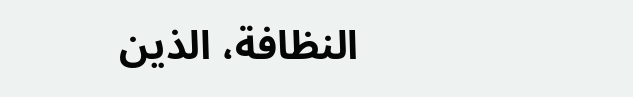النظافة، الذين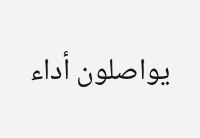يواصلون أداء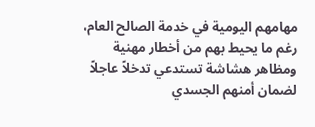مهامهم اليومية في خدمة الصالح العام، رغم ما يحيط بهم من أخطار مهنية ومظاهر هشاشة تستدعي تدخلاً عاجلاً لضمان أمنهم الجسدي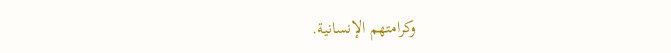وكرامتهم الإنسانية.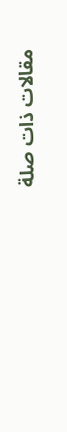مقالات ذات صلة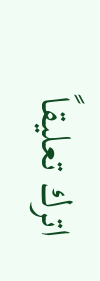اترك تعليقاً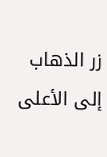زر الذهاب إلى الأعلى